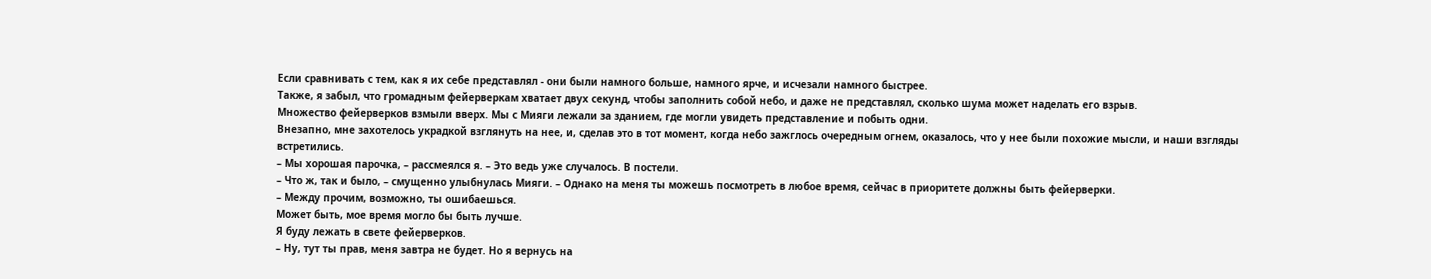Если сравнивать с тем, как я их себе представлял - они были намного больше, намного ярче, и исчезали намного быстрее.
Также, я забыл, что громадным фейерверкам хватает двух секунд, чтобы заполнить собой небо, и даже не представлял, сколько шума может наделать его взрыв.
Множество фейерверков взмыли вверх. Мы с Мияги лежали за зданием, где могли увидеть представление и побыть одни.
Внезапно, мне захотелось украдкой взглянуть на нее, и, сделав это в тот момент, когда небо зажглось очередным огнем, оказалось, что у нее были похожие мысли, и наши взгляды встретились.
– Мы хорошая парочка, – рассмеялся я. – Это ведь уже случалось. В постели.
– Что ж, так и было, – смущенно улыбнулась Мияги. – Однако на меня ты можешь посмотреть в любое время, сейчас в приоритете должны быть фейерверки.
– Между прочим, возможно, ты ошибаешься.
Может быть, мое время могло бы быть лучше.
Я буду лежать в свете фейерверков.
– Ну, тут ты прав, меня завтра не будет. Но я вернусь на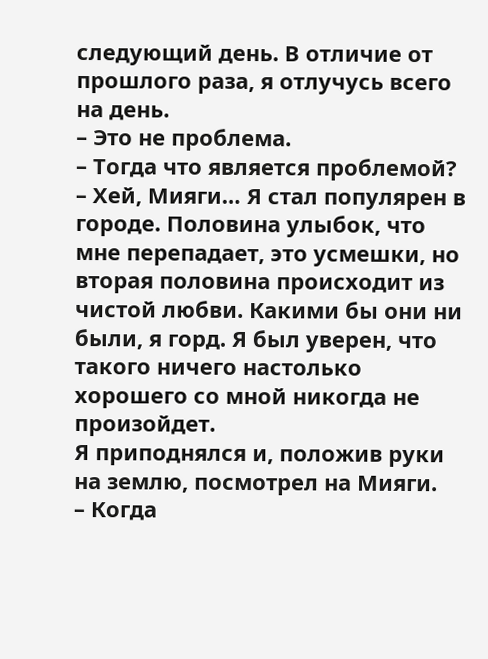следующий день. В отличие от прошлого раза, я отлучусь всего на день.
– Это не проблема.
– Тогда что является проблемой?
– Хей, Мияги… Я стал популярен в городе. Половина улыбок, что мне перепадает, это усмешки, но вторая половина происходит из чистой любви. Какими бы они ни были, я горд. Я был уверен, что такого ничего настолько хорошего со мной никогда не произойдет.
Я приподнялся и, положив руки на землю, посмотрел на Мияги.
– Когда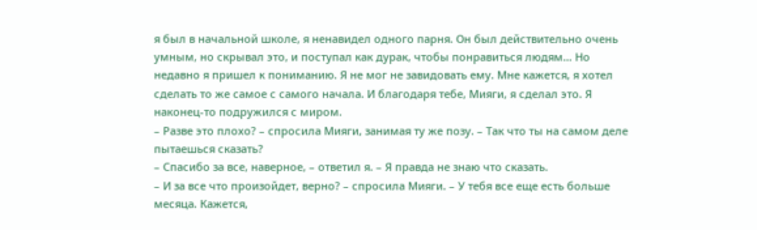я был в начальной школе, я ненавидел одного парня. Он был действительно очень умным, но скрывал это, и поступал как дурак, чтобы понравиться людям… Но недавно я пришел к пониманию. Я не мог не завидовать ему. Мне кажется, я хотел сделать то же самое с самого начала. И благодаря тебе, Мияги, я сделал это. Я наконец-то подружился с миром.
– Разве это плохо? – спросила Мияги, занимая ту же позу. – Так что ты на самом деле пытаешься сказать?
– Спасибо за все, наверное, – ответил я. – Я правда не знаю что сказать.
– И за все что произойдет, верно? – спросила Мияги. – У тебя все еще есть больше месяца. Кажется,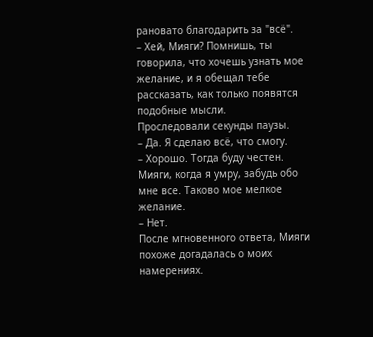рановато благодарить за "всё".
– Хей, Мияги? Помнишь, ты говорила, что хочешь узнать мое желание, и я обещал тебе рассказать, как только появятся подобные мысли.
Проследовали секунды паузы.
– Да. Я сделаю всё, что смогу.
– Хорошо. Тогда буду честен. Мияги, когда я умру, забудь обо мне все. Таково мое мелкое желание.
– Нет.
После мгновенного ответа, Мияги похоже догадалась о моих намерениях.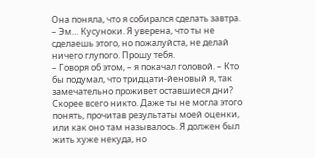Она поняла, что я собирался сделать завтра.
– Эм… Кусуноки. Я уверена, что ты не сделаешь этого, но пожалуйста, не делай ничего глупого. Прошу тебя.
– Говоря об этом, – я покачал головой. – Кто бы подумал, что тридцати-йеновый я, так замечательно проживет оставшиеся дни? Скорее всего никто. Даже ты не могла этого понять, прочитав результаты моей оценки, или как оно там называлось. Я должен был жить хуже некуда, но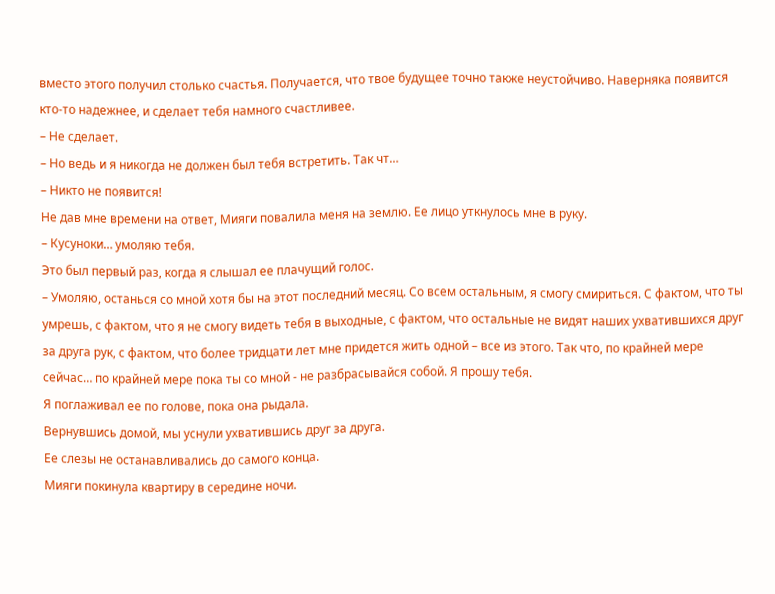вместо этого получил столько счастья. Получается, что твое будущее точно также неустойчиво. Наверняка появится кто-то надежнее, и сделает тебя намного счастливее.
– Не сделает.
– Но ведь и я никогда не должен был тебя встретить. Так чт…
– Никто не появится!
Не дав мне времени на ответ, Мияги повалила меня на землю. Ее лицо уткнулось мне в руку.
– Кусуноки… умоляю тебя.
Это был первый раз, когда я слышал ее плачущий голос.
– Умоляю, останься со мной хотя бы на этот последний месяц. Со всем остальным, я смогу смириться. С фактом, что ты умрешь, с фактом, что я не смогу видеть тебя в выходные, с фактом, что остальные не видят наших ухватившихся друг за друга рук, с фактом, что более тридцати лет мне придется жить одной – все из этого. Так что, по крайней мере сейчас… по крайней мере пока ты со мной - не разбрасывайся собой. Я прошу тебя.
Я поглаживал ее по голове, пока она рыдала.
Вернувшись домой, мы уснули ухватившись друг за друга.
Ее слезы не останавливались до самого конца.
Мияги покинула квартиру в середине ночи.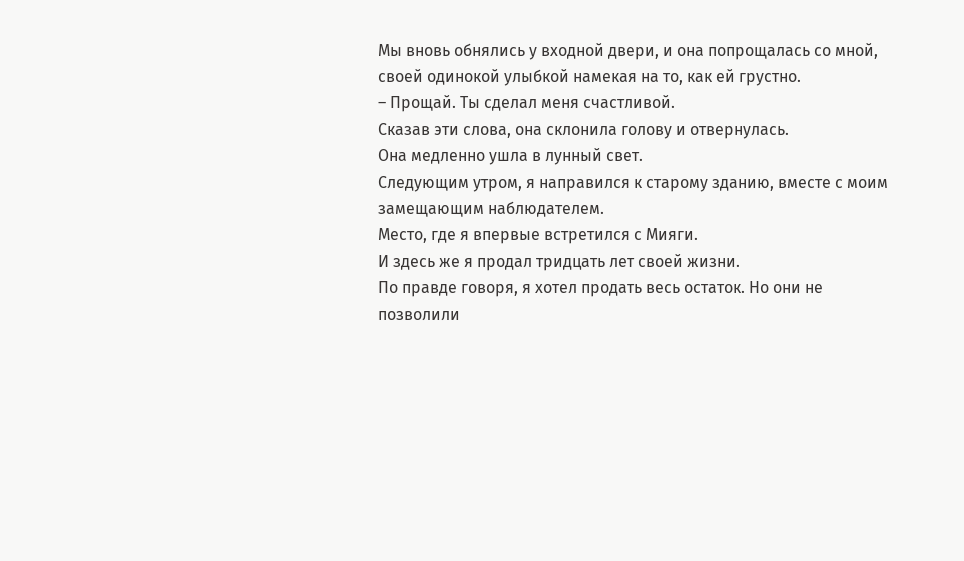Мы вновь обнялись у входной двери, и она попрощалась со мной, своей одинокой улыбкой намекая на то, как ей грустно.
– Прощай. Ты сделал меня счастливой.
Сказав эти слова, она склонила голову и отвернулась.
Она медленно ушла в лунный свет.
Следующим утром, я направился к старому зданию, вместе с моим замещающим наблюдателем.
Место, где я впервые встретился с Мияги.
И здесь же я продал тридцать лет своей жизни.
По правде говоря, я хотел продать весь остаток. Но они не позволили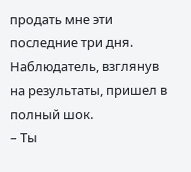продать мне эти последние три дня.
Наблюдатель, взглянув на результаты, пришел в полный шок.
– Ты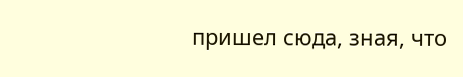пришел сюда, зная, что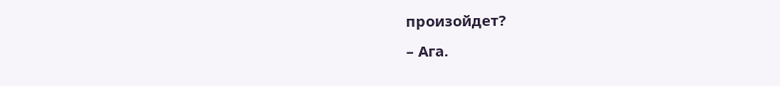произойдет?
– Ага.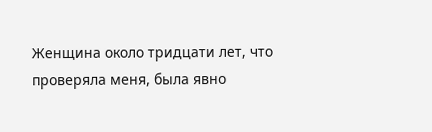Женщина около тридцати лет, что проверяла меня, была явно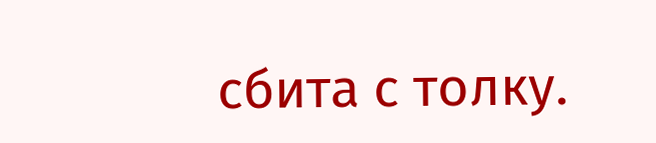сбита с толку.